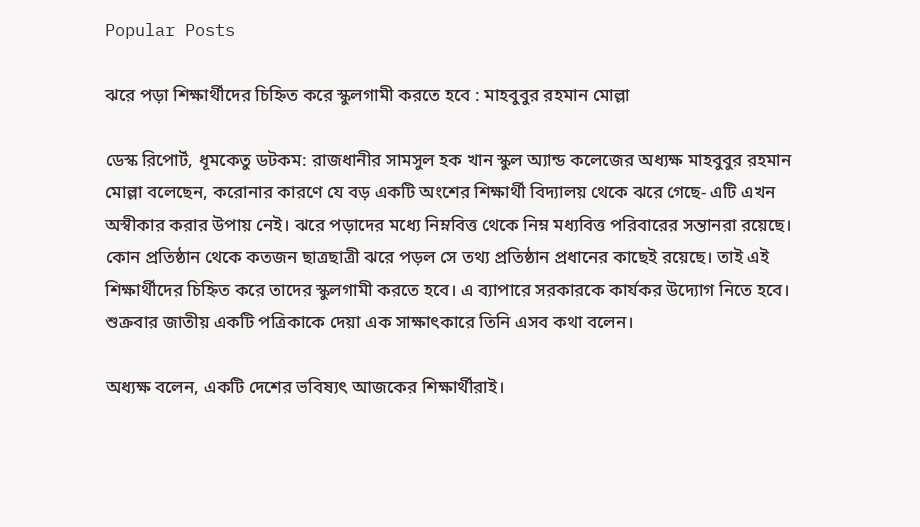Popular Posts

ঝরে পড়া শিক্ষার্থীদের চিহ্নিত করে স্কুলগামী করতে হবে : মাহবুবুর রহমান মোল্লা

ডেস্ক রিপোর্ট, ধূমকেতু ডটকম: রাজধানীর সামসুল হক খান স্কুল অ্যান্ড কলেজের অধ্যক্ষ মাহবুবুর রহমান মোল্লা বলেছেন, করোনার কারণে যে বড় একটি অংশের শিক্ষার্থী বিদ্যালয় থেকে ঝরে গেছে- এটি এখন অস্বীকার করার উপায় নেই। ঝরে পড়াদের মধ্যে নিম্নবিত্ত থেকে নিম্ন মধ্যবিত্ত পরিবারের সন্তানরা রয়েছে। কোন প্রতিষ্ঠান থেকে কতজন ছাত্রছাত্রী ঝরে পড়ল সে তথ্য প্রতিষ্ঠান প্রধানের কাছেই রয়েছে। তাই এই শিক্ষার্থীদের চিহ্নিত করে তাদের স্কুলগামী করতে হবে। এ ব্যাপারে সরকারকে কার্যকর উদ্যোগ নিতে হবে। শুক্রবার জাতীয় একটি পত্রিকাকে দেয়া এক সাক্ষাৎকারে তিনি এসব কথা বলেন।

অধ্যক্ষ বলেন, একটি দেশের ভবিষ্যৎ আজকের শিক্ষার্থীরাই।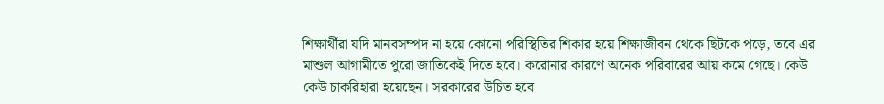শিক্ষার্থীরা যদি মানবসম্পদ না হয়ে কোনো পরিস্থিতির শিকার হয়ে শিক্ষাজীবন থেকে ছিটকে পড়ে, তবে এর মাশুল আগামীতে পুরো জাতিকেই দিতে হবে। করোনার কারণে অনেক পরিবারের আয় কমে গেছে। কেউ কেউ চাকরিহারা হয়েছেন। সরকারের উচিত হবে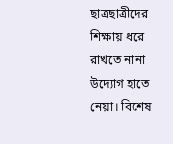ছাত্রছাত্রীদের শিক্ষায় ধরে রাখতে নানা উদ্যোগ হাতে নেয়া। বিশেষ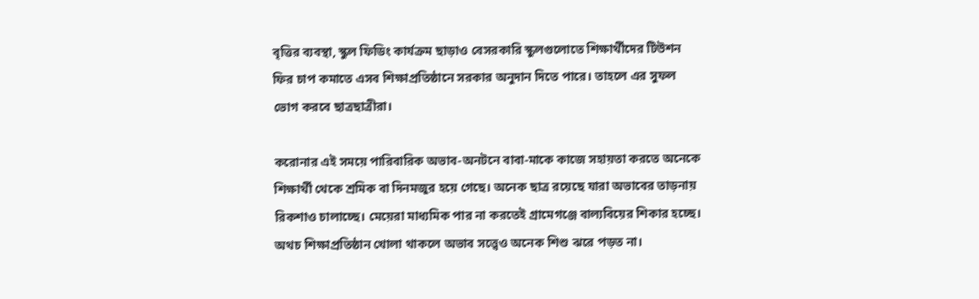বৃত্তির ব্যবস্থা, স্কুল ফিডিং কার্যক্রম ছাড়াও বেসরকারি স্কুলগুলোতে শিক্ষার্থীদের টিউশন ফির চাপ কমাতে এসব শিক্ষাপ্রতিষ্ঠানে সরকার অনুদান দিতে পারে। তাহলে এর সুফল ভোগ করবে ছাত্রছাত্রীরা।

করোনার এই সময়ে পারিবারিক অভাব-অনটনে বাবা-মাকে কাজে সহায়তা করতে অনেকে শিক্ষার্থী থেকে শ্রমিক বা দিনমজুর হয়ে গেছে। অনেক ছাত্র রয়েছে যারা অভাবের তাড়নায় রিকশাও চালাচ্ছে। মেয়েরা মাধ্যমিক পার না করতেই গ্রামেগঞ্জে বাল্যবিয়ের শিকার হচ্ছে। অথচ শিক্ষাপ্রতিষ্ঠান খোলা থাকলে অভাব সত্ত্বেও অনেক শিশু ঝরে পড়ত না।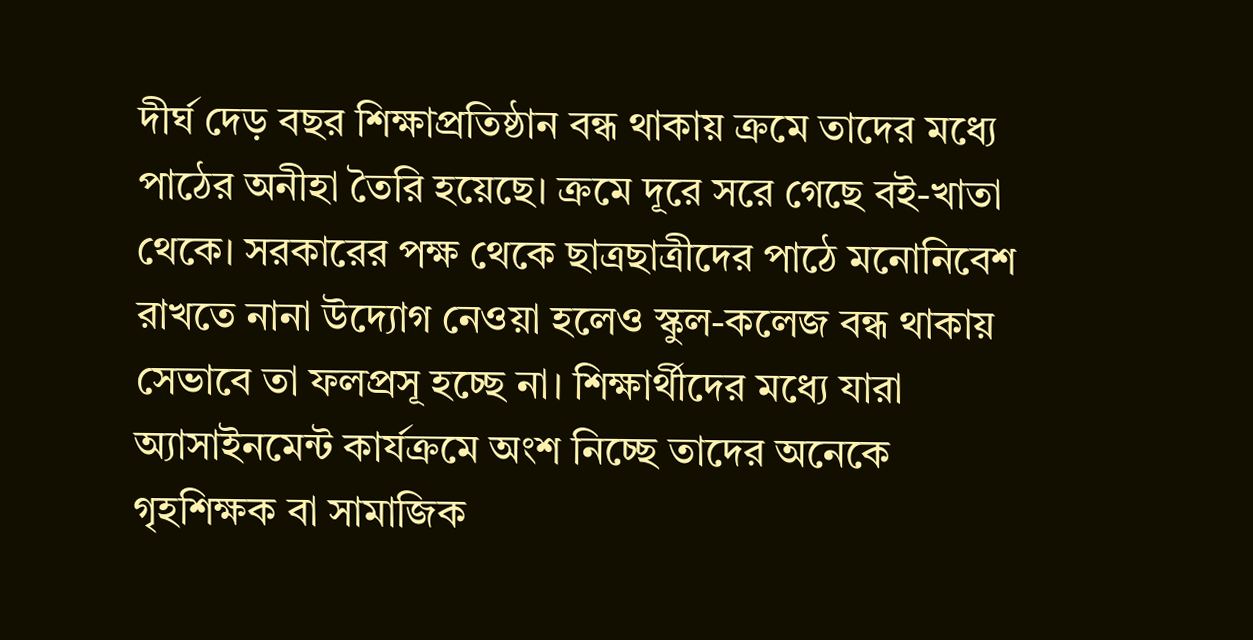দীর্ঘ দেড় বছর শিক্ষাপ্রতিষ্ঠান বন্ধ থাকায় ক্রমে তাদের মধ্যে পাঠের অনীহা তৈরি হয়েছে। ক্রমে দূরে সরে গেছে বই-খাতা থেকে। সরকারের পক্ষ থেকে ছাত্রছাত্রীদের পাঠে মনোনিবেশ রাখতে নানা উদ্যোগ নেওয়া হলেও স্কুল-কলেজ বন্ধ থাকায় সেভাবে তা ফলপ্রসূ হচ্ছে না। শিক্ষার্থীদের মধ্যে যারা অ্যাসাইনমেন্ট কার্যক্রমে অংশ নিচ্ছে তাদের অনেকে গৃহশিক্ষক বা সামাজিক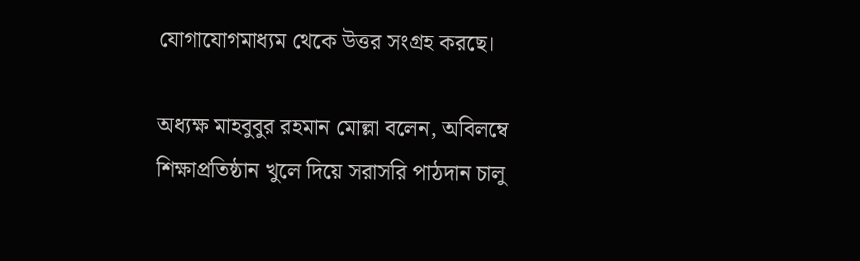যোগাযোগমাধ্যম থেকে উত্তর সংগ্রহ করছে।

অধ্যক্ষ মাহবুবুর রহমান মোল্লা বলেন, অবিলম্বে শিক্ষাপ্রতিষ্ঠান খুলে দিয়ে সরাসরি পাঠদান চালু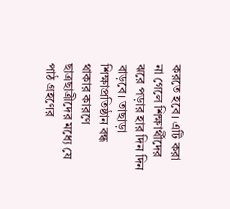করতে হবে। এটি করা না গেলে শিক্ষার্থীদের ঝরে পড়ার হার দিন দিন বাড়বে। তাছাড়া শিক্ষাপ্রতিষ্ঠান বন্ধ থাকার কারণে ছাত্রছাত্রীদের মধ্যে যে পাঠ গ্রহণের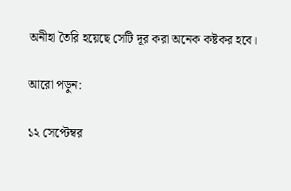অনীহা তৈরি হয়েছে সেটি দূর করা অনেক কষ্টকর হবে।

আরো পড়ুন:

১২ সেপ্টেম্বর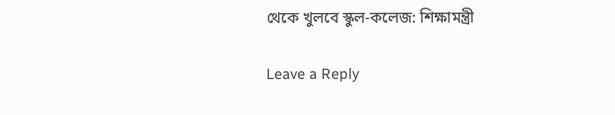থেকে খুলবে স্কুল-কলেজ: শিক্ষামন্ত্রী

Leave a Reply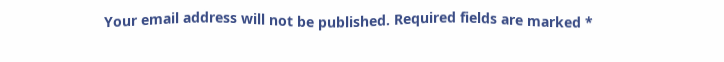Your email address will not be published. Required fields are marked *